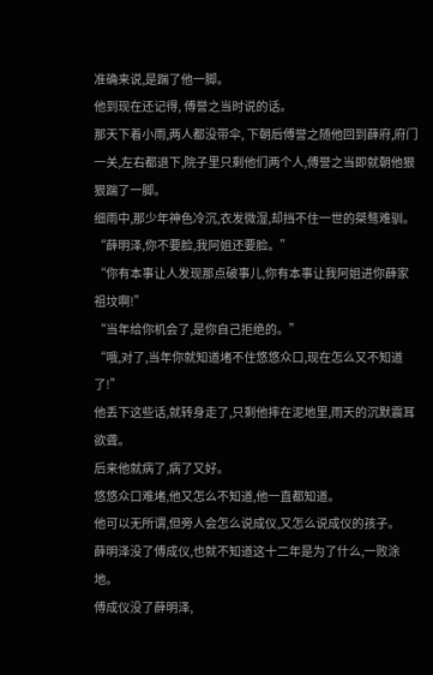准确来说,是踹了他一脚。
他到现在还记得, 傅誉之当时说的话。
那天下着小雨,两人都没带伞, 下朝后傅誉之随他回到薛府,府门一关,左右都退下,院子里只剩他们两个人,傅誉之当即就朝他狠狠踹了一脚。
细雨中,那少年神色冷沉,衣发微湿,却挡不住一世的桀骜难驯。
“薛明泽,你不要脸,我阿姐还要脸。”
“你有本事让人发现那点破事儿,你有本事让我阿姐进你薛家祖坟啊!”
“当年给你机会了,是你自己拒绝的。”
“哦,对了,当年你就知道堵不住悠悠众口,现在怎么又不知道了!”
他丢下这些话,就转身走了,只剩他摔在泥地里,雨天的沉默震耳欲聋。
后来他就病了,病了又好。
悠悠众口难堵,他又怎么不知道,他一直都知道。
他可以无所谓,但旁人会怎么说成仪,又怎么说成仪的孩子。
薛明泽没了傅成仪,也就不知道这十二年是为了什么,一败涂地。
傅成仪没了薛明泽,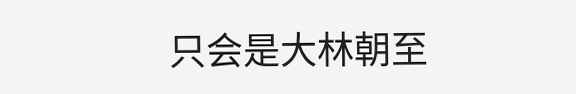只会是大林朝至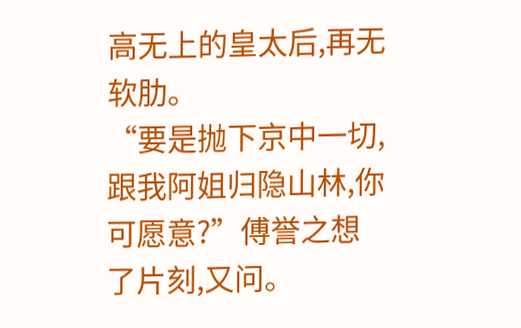高无上的皇太后,再无软肋。
“要是抛下京中一切,跟我阿姐归隐山林,你可愿意?”傅誉之想了片刻,又问。